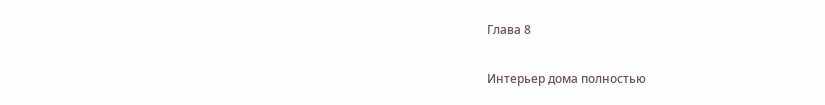Глава 8

Интерьер дома полностью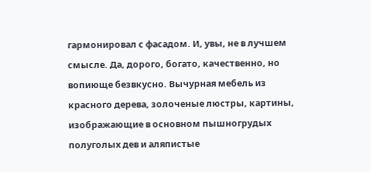гармонировал с фасадом. И, увы, не в лучшем смысле. Да, дорого, богато, качественно, но вопиюще безвкусно. Вычурная мебель из красного дерева, золоченые люстры, картины, изображающие в основном пышногрудых полуголых дев и аляпистые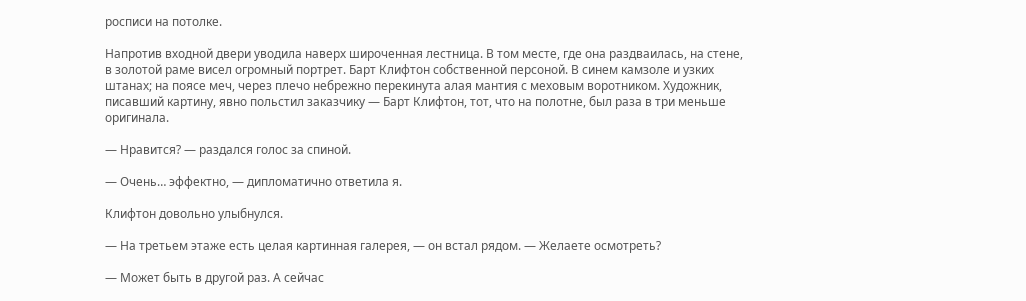росписи на потолке.

Напротив входной двери уводила наверх широченная лестница. В том месте, где она раздваилась, на стене, в золотой раме висел огромный портрет. Барт Клифтон собственной персоной. В синем камзоле и узких штанах; на поясе меч, через плечо небрежно перекинута алая мантия с меховым воротником. Художник, писавший картину, явно польстил заказчику — Барт Клифтон, тот, что на полотне, был раза в три меньше оригинала.

— Нравится? — раздался голос за спиной.

— Очень… эффектно, — дипломатично ответила я.

Клифтон довольно улыбнулся.

— На третьем этаже есть целая картинная галерея, — он встал рядом. — Желаете осмотреть?

— Может быть в другой раз. А сейчас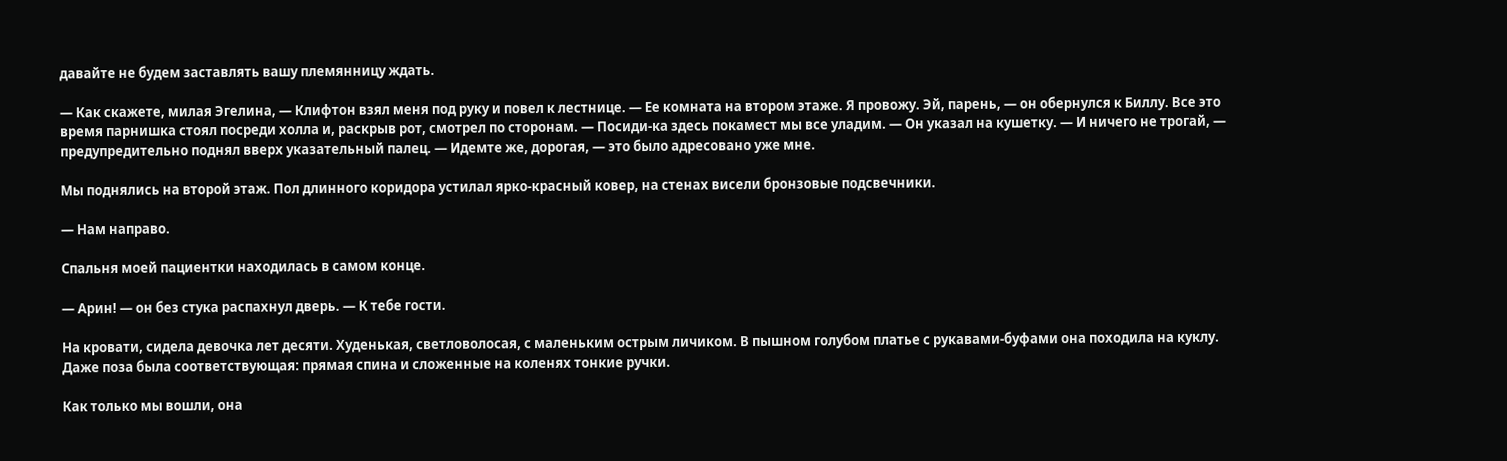давайте не будем заставлять вашу племянницу ждать.

— Как скажете, милая Эгелина, — Клифтон взял меня под руку и повел к лестнице. — Ее комната на втором этаже. Я провожу. Эй, парень, — он обернулся к Биллу. Все это время парнишка стоял посреди холла и, раскрыв рот, смотрел по сторонам. — Посиди-ка здесь покамест мы все уладим. — Он указал на кушетку. — И ничего не трогай, — предупредительно поднял вверх указательный палец. — Идемте же, дорогая, — это было адресовано уже мне.

Мы поднялись на второй этаж. Пол длинного коридора устилал ярко-красный ковер, на стенах висели бронзовые подсвечники.

— Нам направо.

Спальня моей пациентки находилась в самом конце.

— Арин! — он без стука распахнул дверь. — К тебе гости.

На кровати, сидела девочка лет десяти. Худенькая, светловолосая, с маленьким острым личиком. В пышном голубом платье с рукавами-буфами она походила на куклу. Даже поза была соответствующая: прямая спина и сложенные на коленях тонкие ручки.

Как только мы вошли, она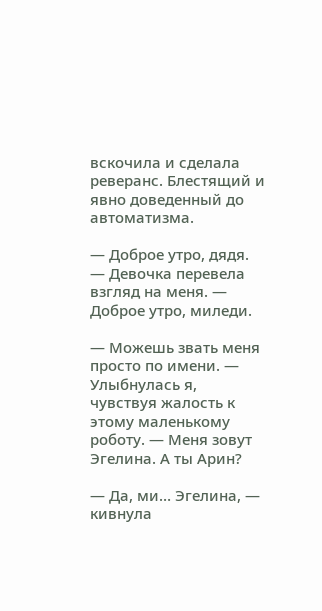вскочила и сделала реверанс. Блестящий и явно доведенный до автоматизма.

— Доброе утро, дядя. — Девочка перевела взгляд на меня. — Доброе утро, миледи.

— Можешь звать меня просто по имени. — Улыбнулась я, чувствуя жалость к этому маленькому роботу. — Меня зовут Эгелина. А ты Арин?

— Да, ми… Эгелина, — кивнула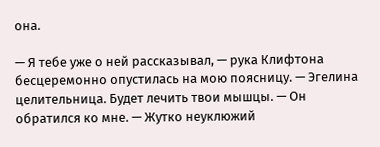она.

— Я тебе уже о ней рассказывал, — рука Клифтона бесцеремонно опустилась на мою поясницу. — Эгелина целительница. Будет лечить твои мышцы. — Он обратился ко мне. — Жутко неуклюжий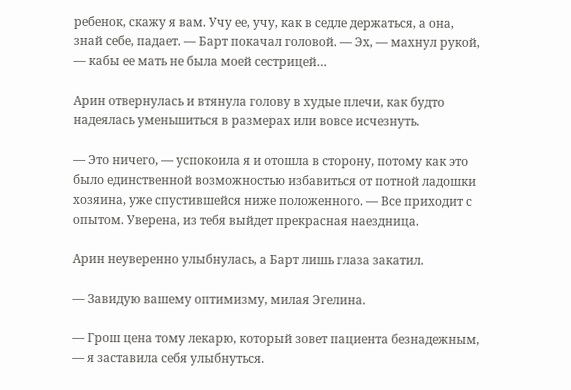ребенок, скажу я вам. Учу ее, учу, как в седле держаться, а она, знай себе, падает. — Барт покачал головой. — Эх, — махнул рукой, — кабы ее мать не была моей сестрицей…

Арин отвернулась и втянула голову в худые плечи, как будто надеялась уменьшиться в размерах или вовсе исчезнуть.

— Это ничего, — успокоила я и отошла в сторону, потому как это было единственной возможностью избавиться от потной ладошки хозяина, уже спустившейся ниже положенного. — Все приходит с опытом. Уверена, из тебя выйдет прекрасная наездница.

Арин неуверенно улыбнулась, а Барт лишь глаза закатил.

— Завидую вашему оптимизму, милая Эгелина.

— Грош цена тому лекарю, который зовет пациента безнадежным, — я заставила себя улыбнуться.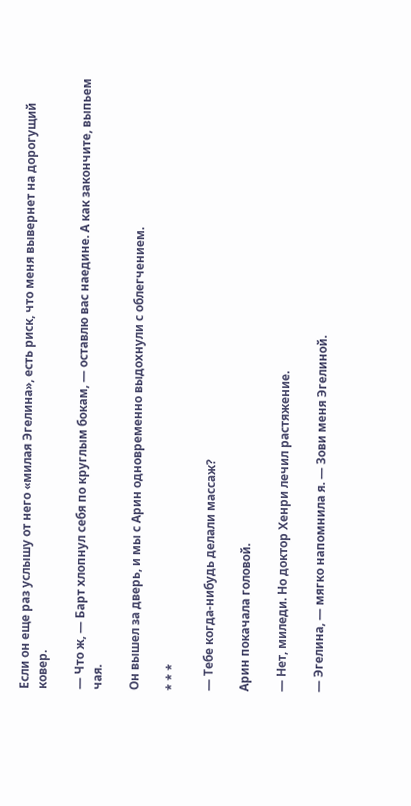Если он еще раз услышу от него «милая Эгелина», есть риск, что меня вывернет на дорогущий ковер.

— Что ж, — Барт хлопнул себя по круглым бокам, — оставлю вас наедине. А как закончите, выпьем чая.

Он вышел за дверь, и мы с Арин одновременно выдохнули с облегчением.

* * *

— Тебе когда-нибудь делали массаж?

Арин покачала головой.

— Нет, миледи. Но доктор Хенри лечил растяжение.

— Эгелина, — мягко напомнила я. — Зови меня Эгелиной.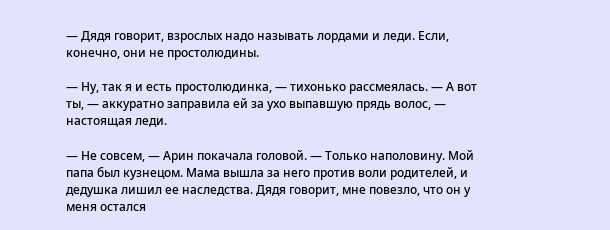— Дядя говорит, взрослых надо называть лордами и леди. Если, конечно, они не простолюдины.

— Ну, так я и есть простолюдинка, — тихонько рассмеялась. — А вот ты, — аккуратно заправила ей за ухо выпавшую прядь волос, — настоящая леди.

— Не совсем, — Арин покачала головой. — Только наполовину. Мой папа был кузнецом. Мама вышла за него против воли родителей, и дедушка лишил ее наследства. Дядя говорит, мне повезло, что он у меня остался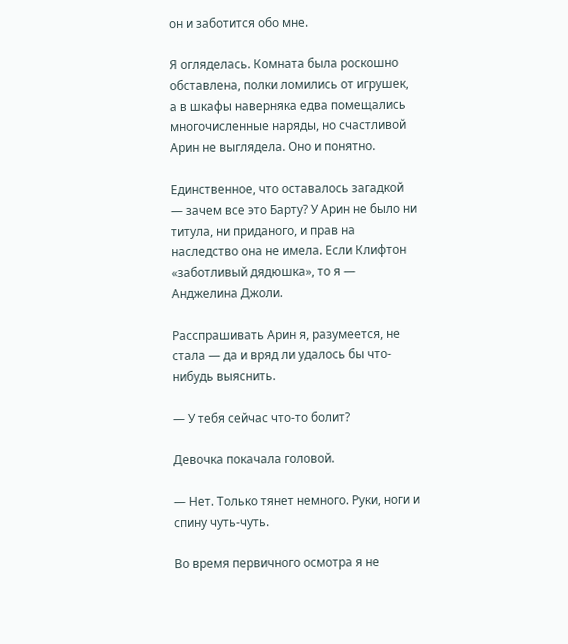он и заботится обо мне.

Я огляделась. Комната была роскошно обставлена, полки ломились от игрушек, а в шкафы наверняка едва помещались многочисленные наряды, но счастливой Арин не выглядела. Оно и понятно.

Единственное, что оставалось загадкой — зачем все это Барту? У Арин не было ни титула, ни приданого, и прав на наследство она не имела. Если Клифтон «заботливый дядюшка», то я — Анджелина Джоли.

Расспрашивать Арин я, разумеется, не стала — да и вряд ли удалось бы что-нибудь выяснить.

— У тебя сейчас что-то болит?

Девочка покачала головой.

— Нет. Только тянет немного. Руки, ноги и спину чуть-чуть.

Во время первичного осмотра я не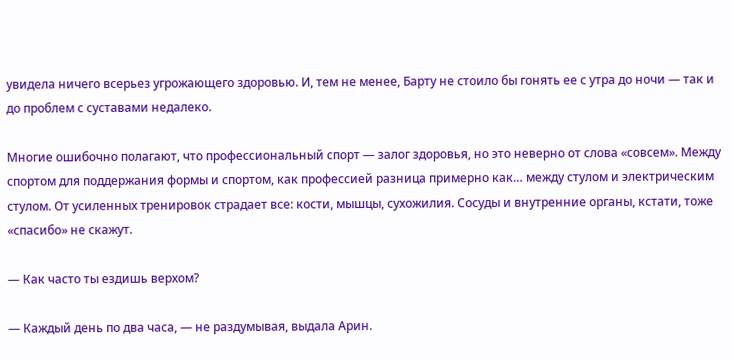увидела ничего всерьез угрожающего здоровью. И, тем не менее, Барту не стоило бы гонять ее с утра до ночи — так и до проблем с суставами недалеко.

Многие ошибочно полагают, что профессиональный спорт — залог здоровья, но это неверно от слова «совсем». Между спортом для поддержания формы и спортом, как профессией разница примерно как… между стулом и электрическим стулом. От усиленных тренировок страдает все: кости, мышцы, сухожилия. Сосуды и внутренние органы, кстати, тоже «спасибо» не скажут.

— Как часто ты ездишь верхом?

— Каждый день по два часа, — не раздумывая, выдала Арин.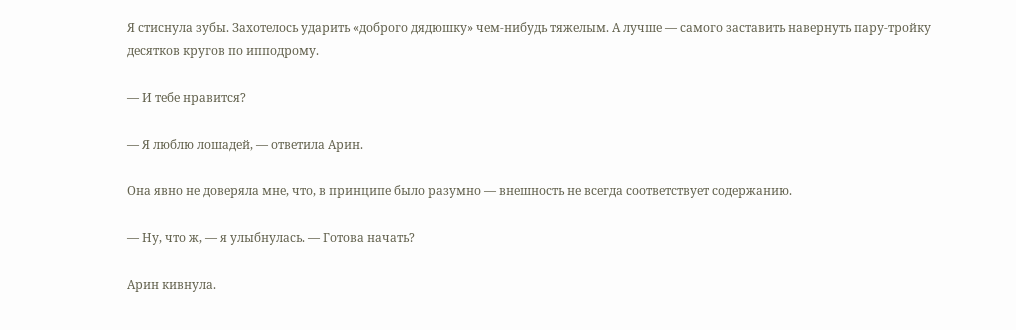Я стиснула зубы. Захотелось ударить «доброго дядюшку» чем-нибудь тяжелым. А лучше — самого заставить навернуть пару-тройку десятков кругов по ипподрому.

— И тебе нравится?

— Я люблю лошадей, — ответила Арин.

Она явно не доверяла мне, что, в принципе было разумно — внешность не всегда соответствует содержанию.

— Ну, что ж, — я улыбнулась. — Готова начать?

Арин кивнула.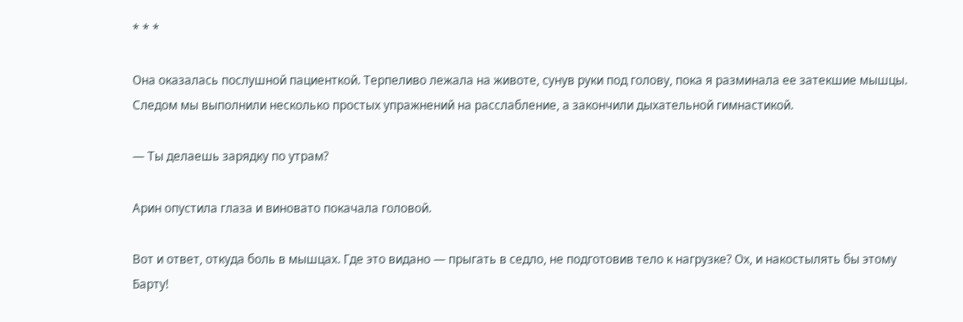* * *

Она оказалась послушной пациенткой. Терпеливо лежала на животе, сунув руки под голову, пока я разминала ее затекшие мышцы. Следом мы выполнили несколько простых упражнений на расслабление, а закончили дыхательной гимнастикой.

— Ты делаешь зарядку по утрам?

Арин опустила глаза и виновато покачала головой.

Вот и ответ, откуда боль в мышцах. Где это видано — прыгать в седло, не подготовив тело к нагрузке? Ох, и накостылять бы этому Барту!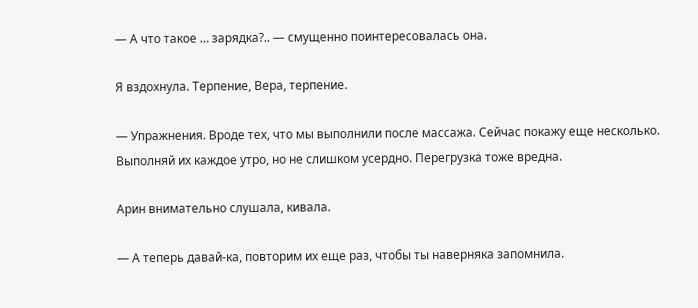— А что такое … зарядка?.. — смущенно поинтересовалась она.

Я вздохнула. Терпение, Вера, терпение.

— Упражнения. Вроде тех, что мы выполнили после массажа. Сейчас покажу еще несколько. Выполняй их каждое утро, но не слишком усердно. Перегрузка тоже вредна.

Арин внимательно слушала, кивала.

— А теперь давай-ка, повторим их еще раз, чтобы ты наверняка запомнила.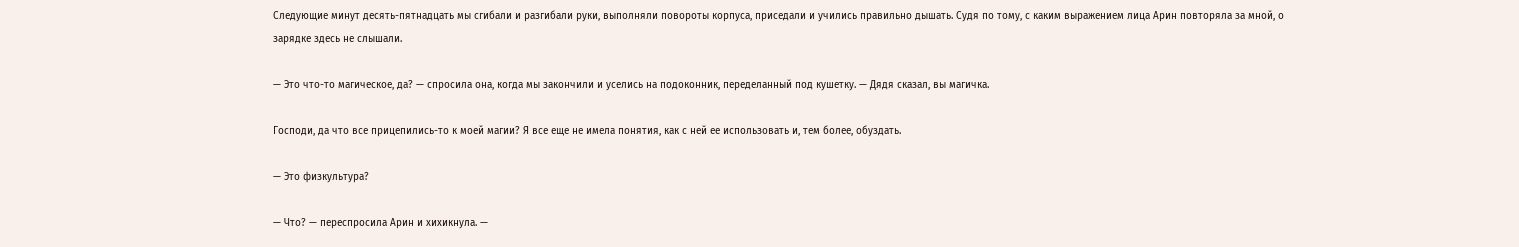Следующие минут десять-пятнадцать мы сгибали и разгибали руки, выполняли повороты корпуса, приседали и учились правильно дышать. Судя по тому, с каким выражением лица Арин повторяла за мной, о зарядке здесь не слышали.

— Это что-то магическое, да? — спросила она, когда мы закончили и уселись на подоконник, переделанный под кушетку. — Дядя сказал, вы магичка.

Господи, да что все прицепились-то к моей магии? Я все еще не имела понятия, как с ней ее использовать и, тем более, обуздать.

— Это физкультура?

— Что? — переспросила Арин и хихикнула. —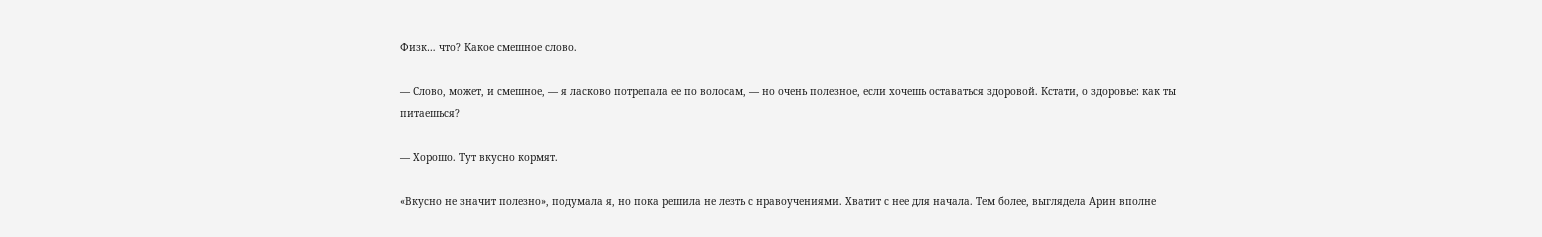Физк… что? Какое смешное слово.

— Слово, может, и смешное, — я ласково потрепала ее по волосам, — но очень полезное, если хочешь оставаться здоровой. Кстати, о здоровье: как ты питаешься?

— Хорошо. Тут вкусно кормят.

«Вкусно не значит полезно», подумала я, но пока решила не лезть с нравоучениями. Хватит с нее для начала. Тем более, выглядела Арин вполне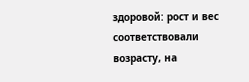здоровой: рост и вес соответствовали возрасту, на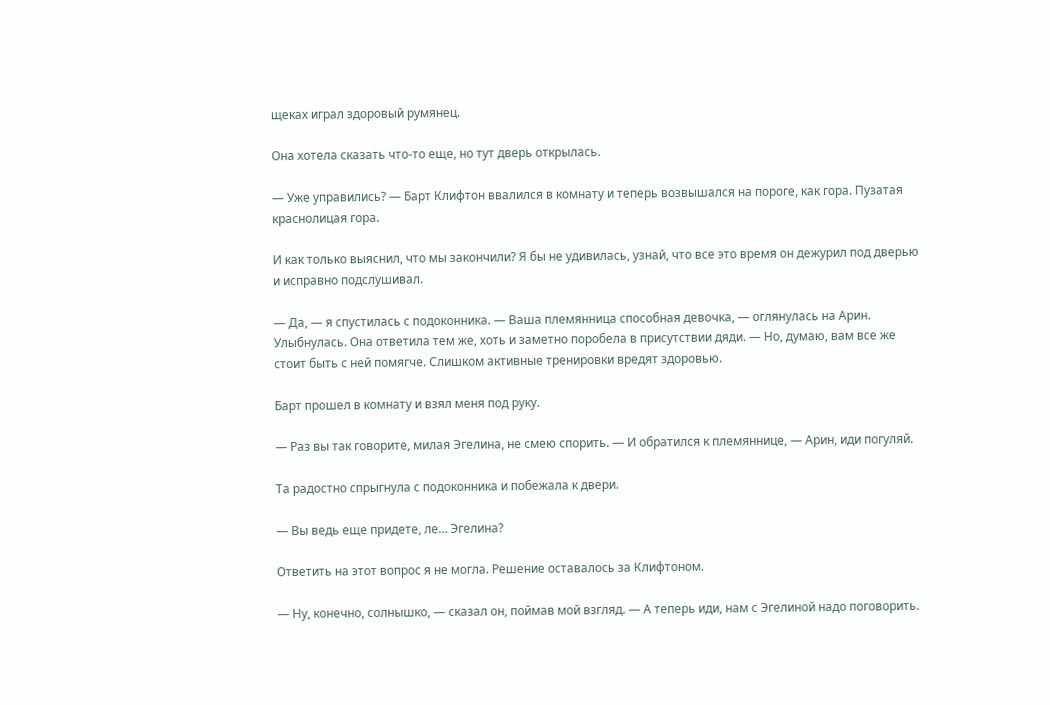щеках играл здоровый румянец.

Она хотела сказать что-то еще, но тут дверь открылась.

— Уже управились? — Барт Клифтон ввалился в комнату и теперь возвышался на пороге, как гора. Пузатая краснолицая гора.

И как только выяснил, что мы закончили? Я бы не удивилась, узнай, что все это время он дежурил под дверью и исправно подслушивал.

— Да, — я спустилась с подоконника. — Ваша племянница способная девочка, — оглянулась на Арин. Улыбнулась. Она ответила тем же, хоть и заметно поробела в присутствии дяди. — Но, думаю, вам все же стоит быть с ней помягче. Слишком активные тренировки вредят здоровью.

Барт прошел в комнату и взял меня под руку.

— Раз вы так говорите, милая Эгелина, не смею спорить. — И обратился к племяннице, — Арин, иди погуляй.

Та радостно спрыгнула с подоконника и побежала к двери.

— Вы ведь еще придете, ле… Эгелина?

Ответить на этот вопрос я не могла. Решение оставалось за Клифтоном.

— Ну, конечно, солнышко, — сказал он, поймав мой взгляд. — А теперь иди, нам с Эгелиной надо поговорить.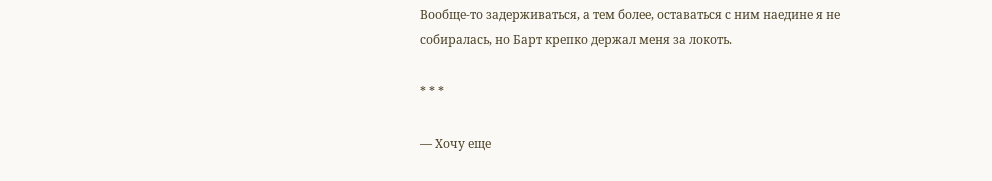Вообще-то задерживаться, а тем более, оставаться с ним наедине я не собиралась, но Барт крепко держал меня за локоть.

* * *

— Хочу еще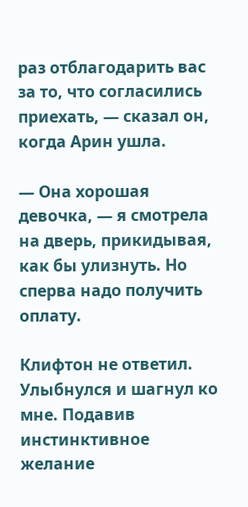раз отблагодарить вас за то, что согласились приехать, — сказал он, когда Арин ушла.

— Она хорошая девочка, — я смотрела на дверь, прикидывая, как бы улизнуть. Но сперва надо получить оплату.

Клифтон не ответил. Улыбнулся и шагнул ко мне. Подавив инстинктивное желание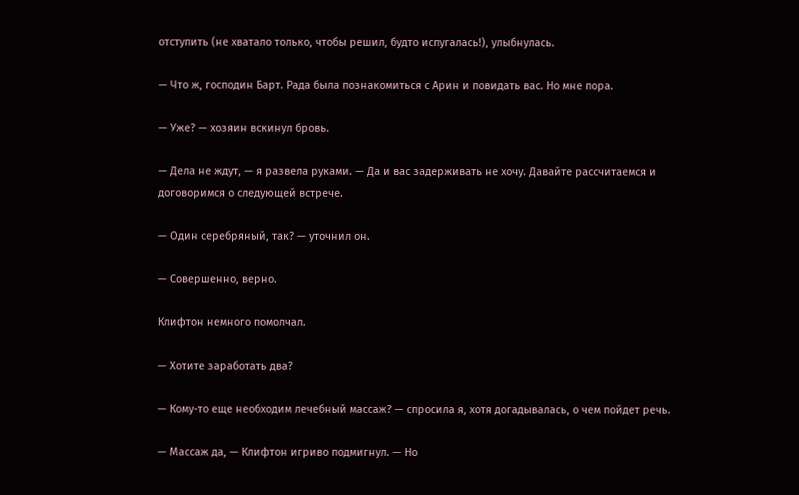отступить (не хватало только, чтобы решил, будто испугалась!), улыбнулась.

— Что ж, господин Барт. Рада была познакомиться с Арин и повидать вас. Но мне пора.

— Уже? — хозяин вскинул бровь.

— Дела не ждут, — я развела руками. — Да и вас задерживать не хочу. Давайте рассчитаемся и договоримся о следующей встрече.

— Один серебряный, так? — уточнил он.

— Совершенно, верно.

Клифтон немного помолчал.

— Хотите заработать два?

— Кому-то еще необходим лечебный массаж? — спросила я, хотя догадывалась, о чем пойдет речь.

— Массаж да, — Клифтон игриво подмигнул. — Но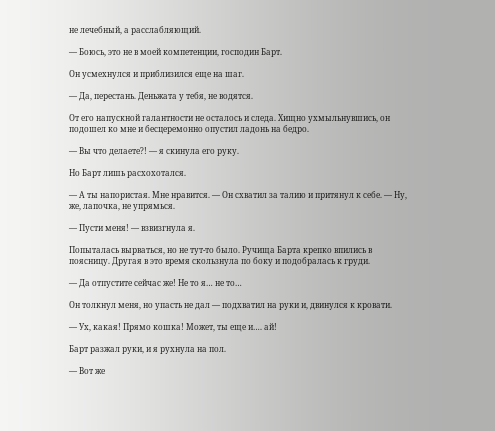не лечебный, а расслабляющий.

— Боюсь, это не в моей компетенции, господин Барт.

Он усмехнулся и приблизился еще на шаг.

— Да, перестань. Деньжата у тебя, не водятся.

От его напускной галантности не осталось и следа. Хищно ухмыльнувшись, он подошел ко мне и бесцеремонно опустил ладонь на бедро.

— Вы что делаете?! — я скинула его руку.

Но Барт лишь расхохотался.

— А ты напористая. Мне нравится. — Он схватил за талию и притянул к себе. — Ну, же, лапочка, не упрямься.

— Пусти меня! — взвизгнула я.

Попыталась вырваться, но не тут-то было. Ручища Барта крепко впились в поясницу. Другая в это время скользнула по боку и подобралась к груди.

— Да отпустите сейчас же! Не то я… не то…

Он толкнул меня, но упасть не дал — подхватил на руки и, двинулся к кровати.

— Ух, какая! Прямо кошка! Может, ты еще и…. ай!

Барт разжал руки, и я рухнула на пол.

— Вот же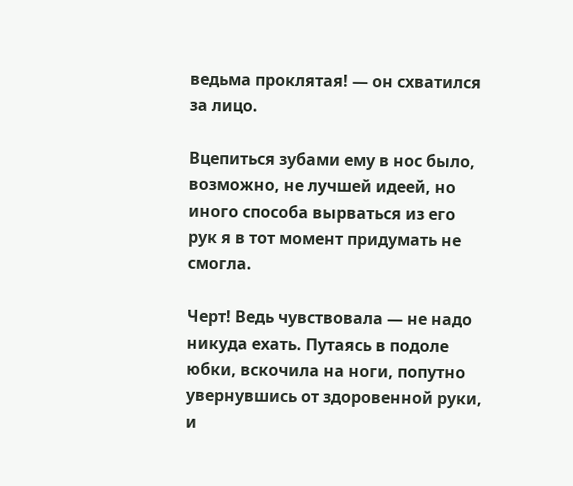ведьма проклятая! — он схватился за лицо.

Вцепиться зубами ему в нос было, возможно, не лучшей идеей, но иного способа вырваться из его рук я в тот момент придумать не смогла.

Черт! Ведь чувствовала — не надо никуда ехать. Путаясь в подоле юбки, вскочила на ноги, попутно увернувшись от здоровенной руки, и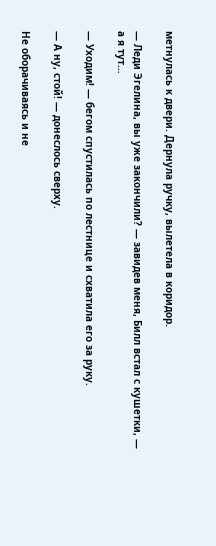метнулась к двери. Дернула ручку, вылетела в коридор.

— Леди Эгелина, вы уже закончили? — завидев меня, Билл встал с кушетки, — а я тут…

— Уходим! — бегом спустилась по лестнице и схватила его за руку.

— А ну, стой! — донеслось сверху.

Не оборачиваясь и не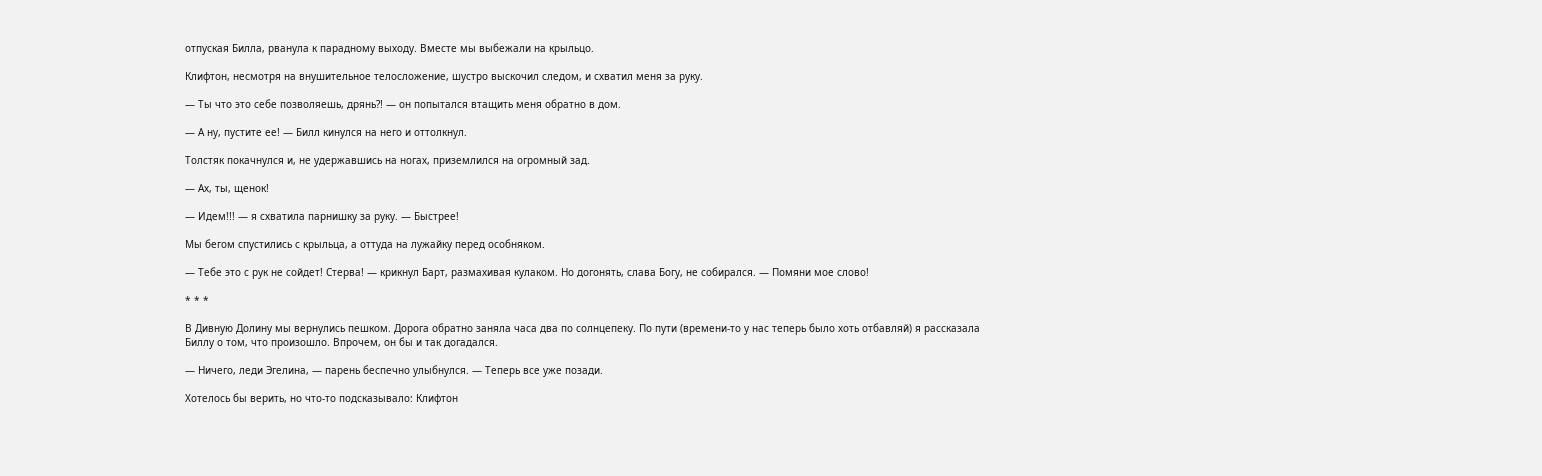отпуская Билла, рванула к парадному выходу. Вместе мы выбежали на крыльцо.

Клифтон, несмотря на внушительное телосложение, шустро выскочил следом, и схватил меня за руку.

— Ты что это себе позволяешь, дрянь?! — он попытался втащить меня обратно в дом.

— А ну, пустите ее! — Билл кинулся на него и оттолкнул.

Толстяк покачнулся и, не удержавшись на ногах, приземлился на огромный зад.

— Ах, ты, щенок!

— Идем!!! — я схватила парнишку за руку. — Быстрее!

Мы бегом спустились с крыльца, а оттуда на лужайку перед особняком.

— Тебе это с рук не сойдет! Стерва! — крикнул Барт, размахивая кулаком. Но догонять, слава Богу, не собирался. — Помяни мое слово!

* * *

В Дивную Долину мы вернулись пешком. Дорога обратно заняла часа два по солнцепеку. По пути (времени-то у нас теперь было хоть отбавляй) я рассказала Биллу о том, что произошло. Впрочем, он бы и так догадался.

— Ничего, леди Эгелина, — парень беспечно улыбнулся. — Теперь все уже позади.

Хотелось бы верить, но что-то подсказывало: Клифтон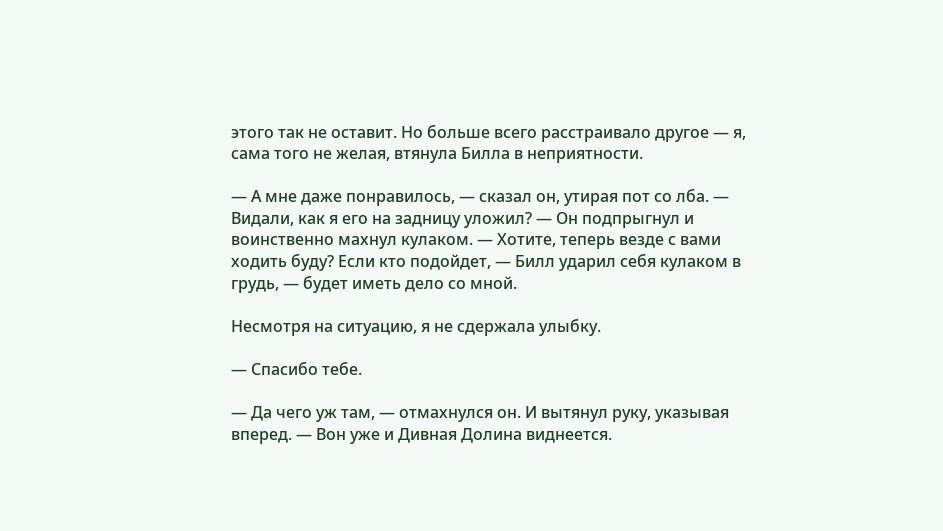этого так не оставит. Но больше всего расстраивало другое — я, сама того не желая, втянула Билла в неприятности.

— А мне даже понравилось, — сказал он, утирая пот со лба. — Видали, как я его на задницу уложил? — Он подпрыгнул и воинственно махнул кулаком. — Хотите, теперь везде с вами ходить буду? Если кто подойдет, — Билл ударил себя кулаком в грудь, — будет иметь дело со мной.

Несмотря на ситуацию, я не сдержала улыбку.

— Спасибо тебе.

— Да чего уж там, — отмахнулся он. И вытянул руку, указывая вперед. — Вон уже и Дивная Долина виднеется.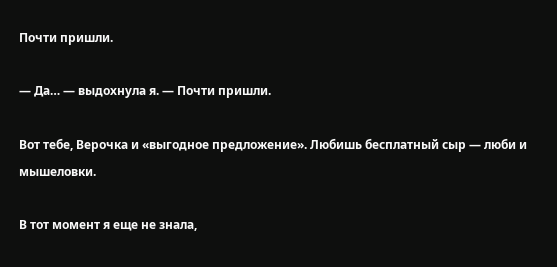Почти пришли.

— Да… — выдохнула я. — Почти пришли.

Вот тебе, Верочка и «выгодное предложение». Любишь бесплатный сыр — люби и мышеловки.

В тот момент я еще не знала,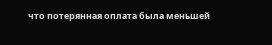что потерянная оплата была меньшей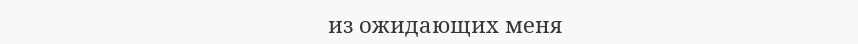из ожидающих меня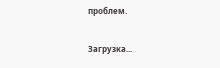проблем.

Загрузка...